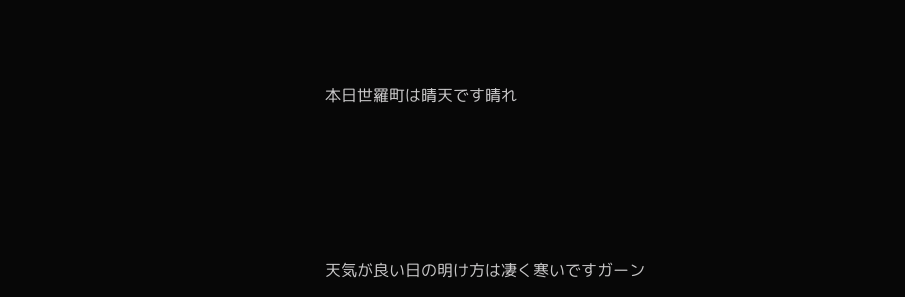本日世羅町は晴天です晴れ





天気が良い日の明け方は凄く寒いですガーン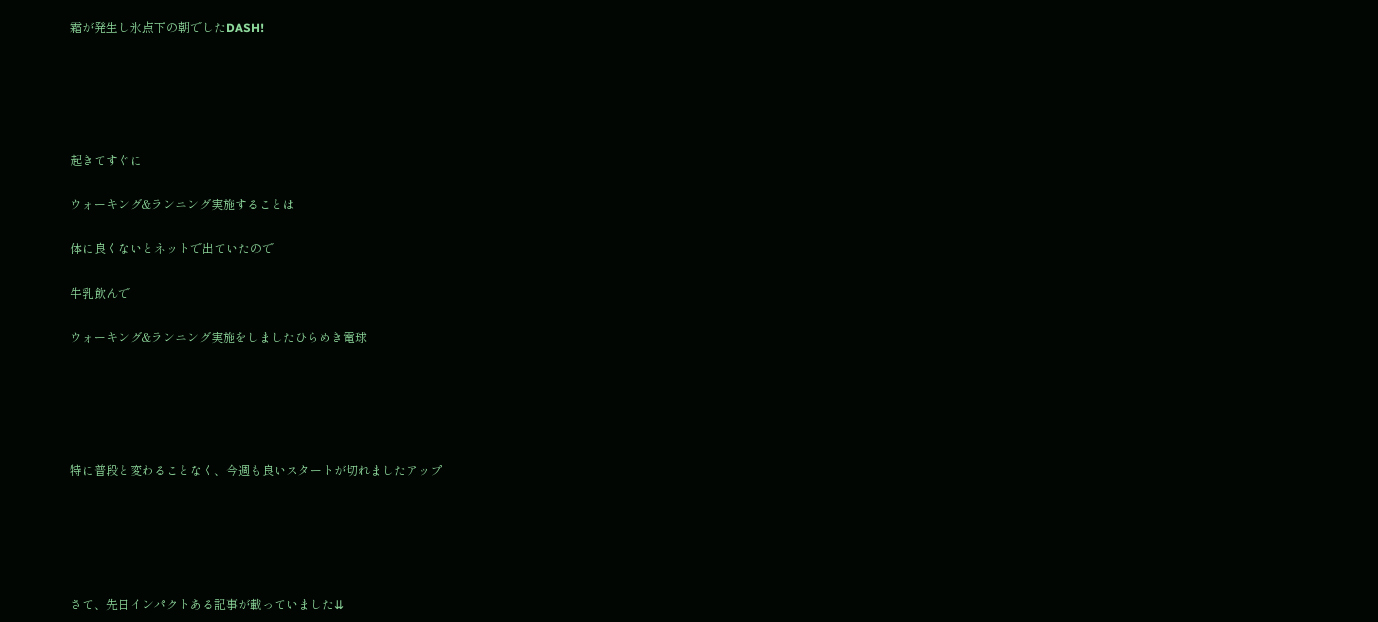霜が発生し氷点下の朝でしたDASH!





起きてすぐに

ウォーキング&ランニング実施することは

体に良くないとネットで出ていたので

牛乳飲んで

ウォーキング&ランニング実施をしましたひらめき電球





特に普段と変わることなく、今週も良いスタートが切れましたアップ





さて、先日インパクトある記事が載っていました⇊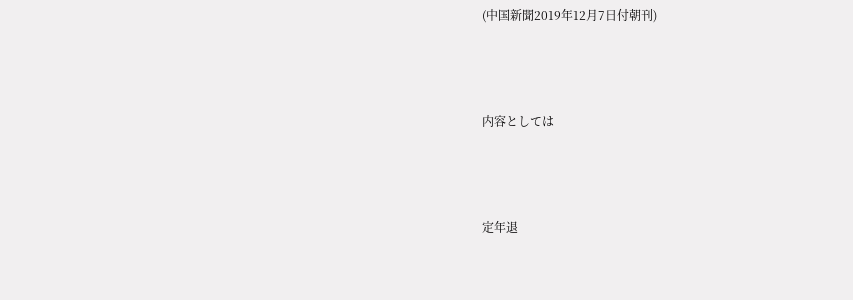(中国新聞2019年12月7日付朝刊)



内容としては



定年退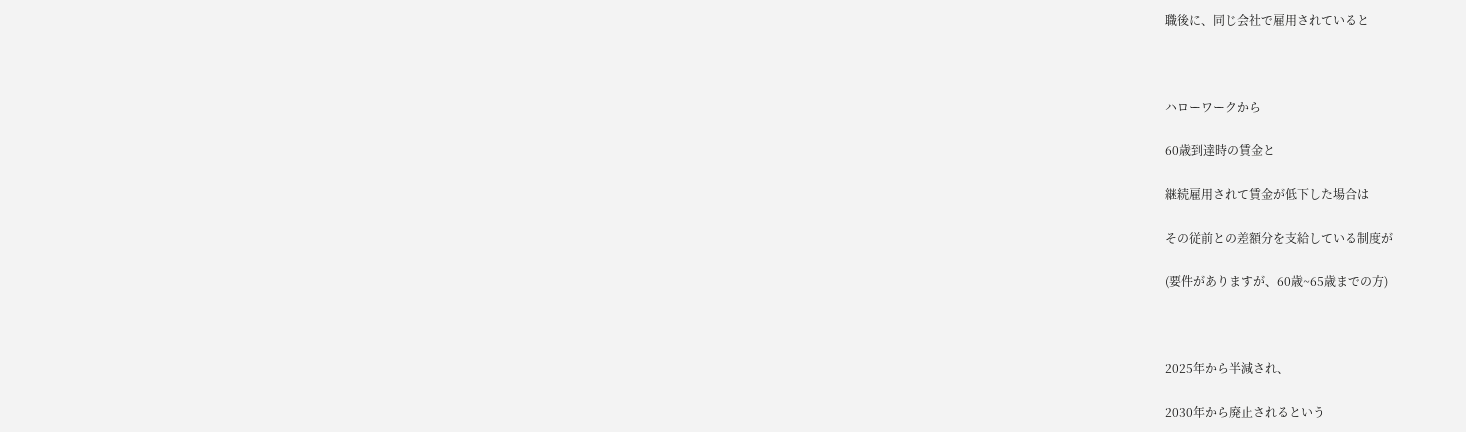職後に、同じ会社で雇用されていると



ハローワークから

60歳到達時の賃金と

継続雇用されて賃金が低下した場合は

その従前との差額分を支給している制度が

(要件がありますが、60歳~65歳までの方)



2025年から半減され、

2030年から廃止されるという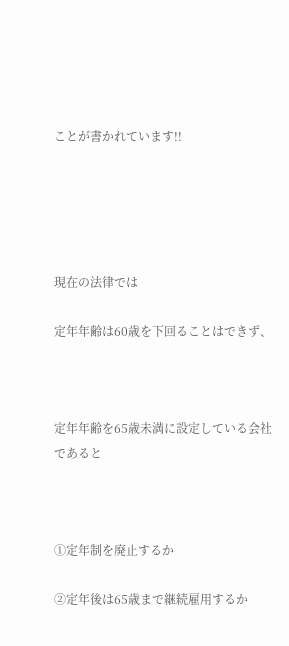ことが書かれています!!





現在の法律では

定年年齢は60歳を下回ることはできず、



定年年齢を65歳未満に設定している会社であると



①定年制を廃止するか

②定年後は65歳まで継続雇用するか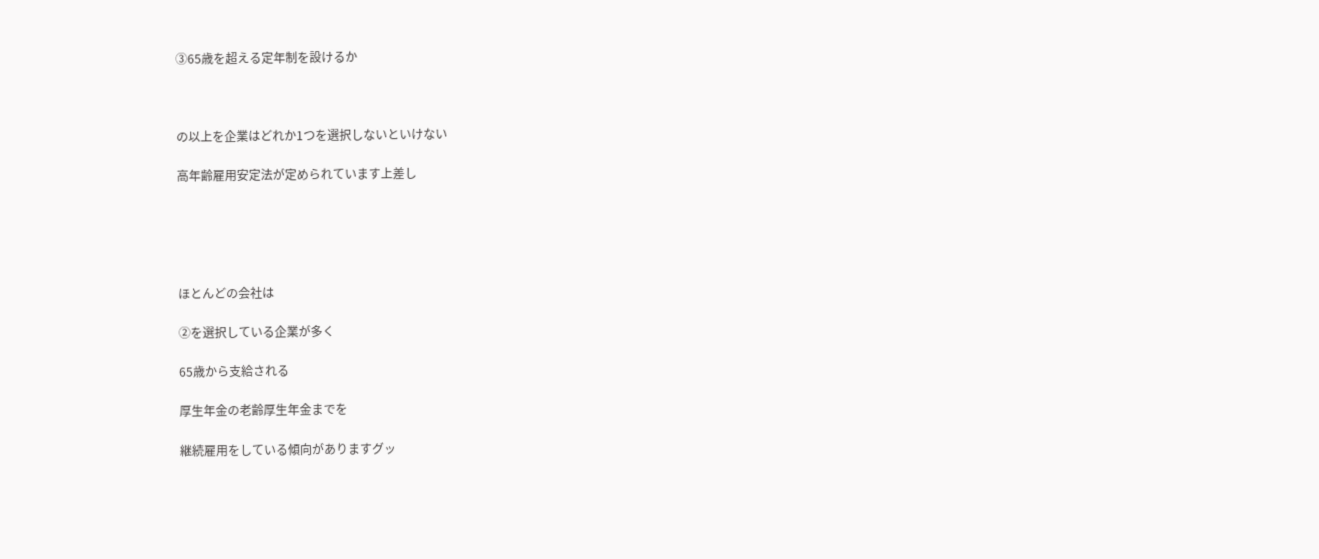③65歳を超える定年制を設けるか



の以上を企業はどれか1つを選択しないといけない

高年齢雇用安定法が定められています上差し





ほとんどの会社は

②を選択している企業が多く

65歳から支給される

厚生年金の老齢厚生年金までを

継続雇用をしている傾向がありますグッ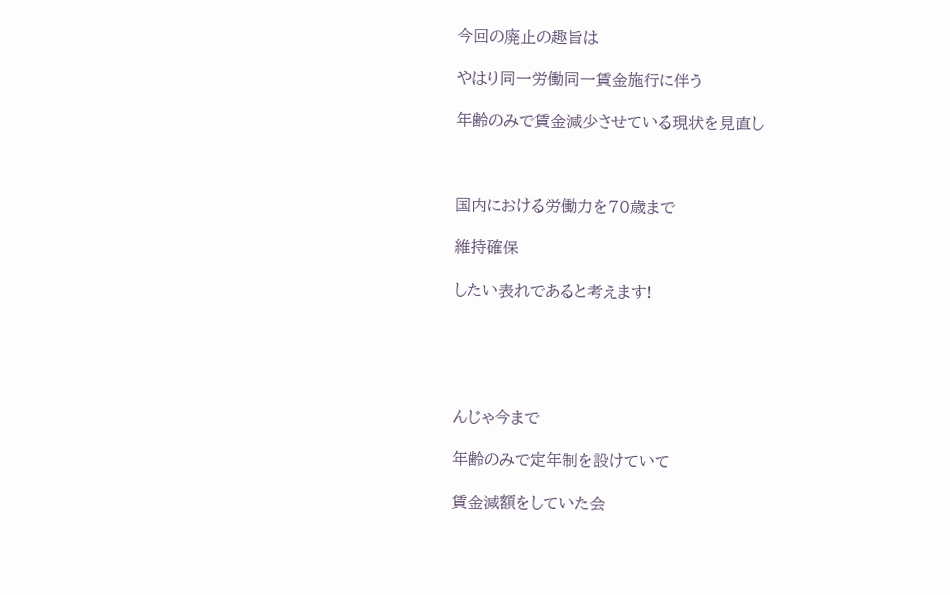今回の廃止の趣旨は

やはり同一労働同一賃金施行に伴う

年齢のみで賃金減少させている現状を見直し



国内における労働力を70歳まで

維持確保

したい表れであると考えます!





んじゃ今まで

年齢のみで定年制を設けていて

賃金減額をしていた会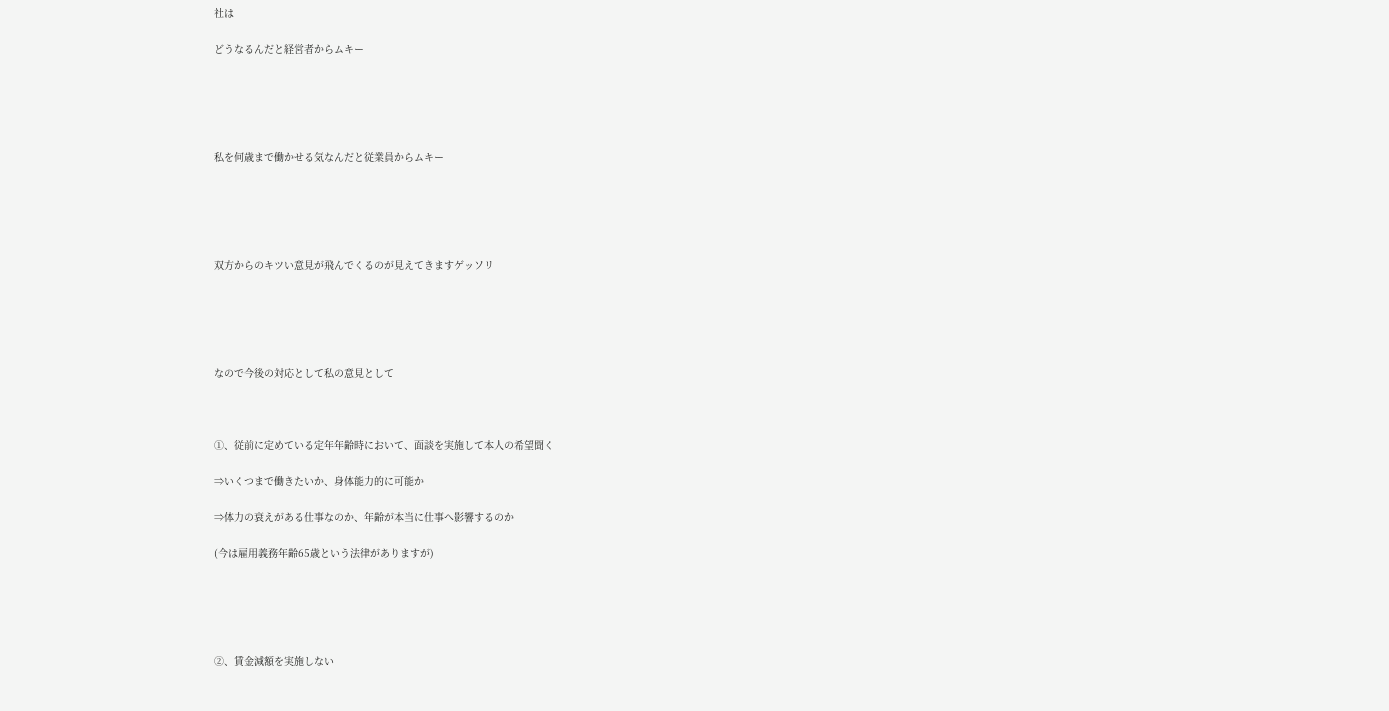社は

どうなるんだと経営者からムキー





私を何歳まで働かせる気なんだと従業員からムキー





双方からのキツい意見が飛んでくるのが見えてきますゲッソリ





なので今後の対応として私の意見として



①、従前に定めている定年年齢時において、面談を実施して本人の希望聞く

⇒いくつまで働きたいか、身体能力的に可能か

⇒体力の衰えがある仕事なのか、年齢が本当に仕事へ影響するのか

(今は雇用義務年齢65歳という法律がありますが)





②、賃金減額を実施しない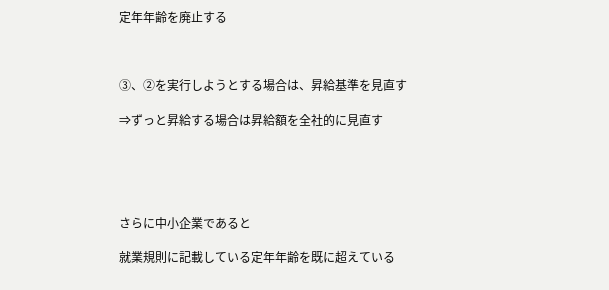定年年齢を廃止する



③、②を実行しようとする場合は、昇給基準を見直す

⇒ずっと昇給する場合は昇給額を全社的に見直す





さらに中小企業であると

就業規則に記載している定年年齢を既に超えている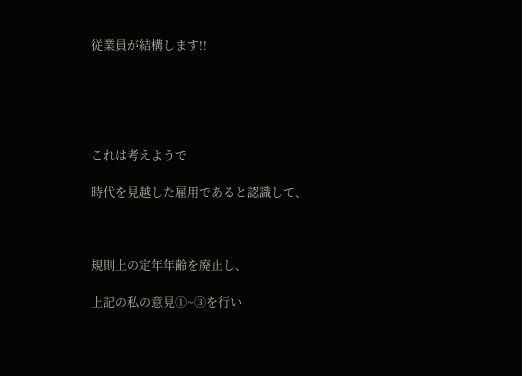従業員が結構します!!





これは考えようで

時代を見越した雇用であると認識して、



規則上の定年年齢を廃止し、

上記の私の意見①~③を行い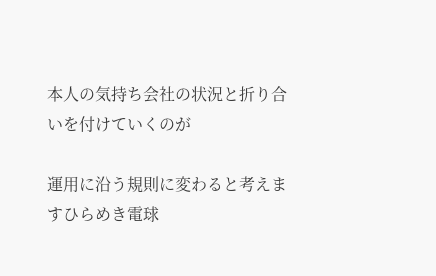本人の気持ち会社の状況と折り合いを付けていくのが

運用に沿う規則に変わると考えますひらめき電球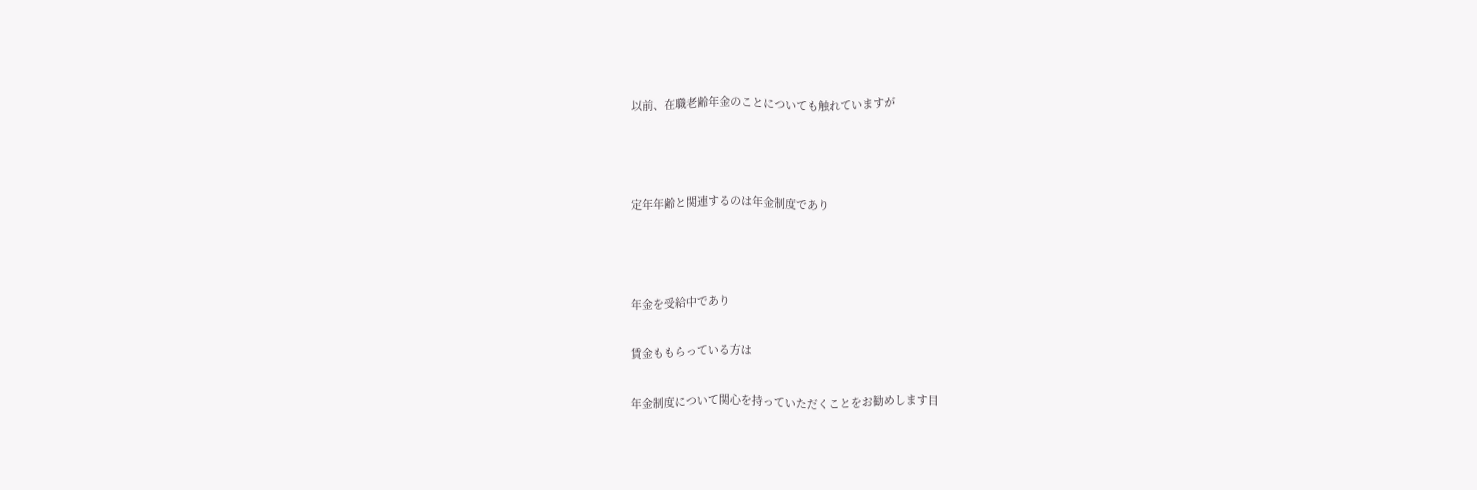以前、在職老齢年金のことについても触れていますが



定年年齢と関連するのは年金制度であり



年金を受給中であり

賃金ももらっている方は

年金制度について関心を持っていただくことをお勧めします目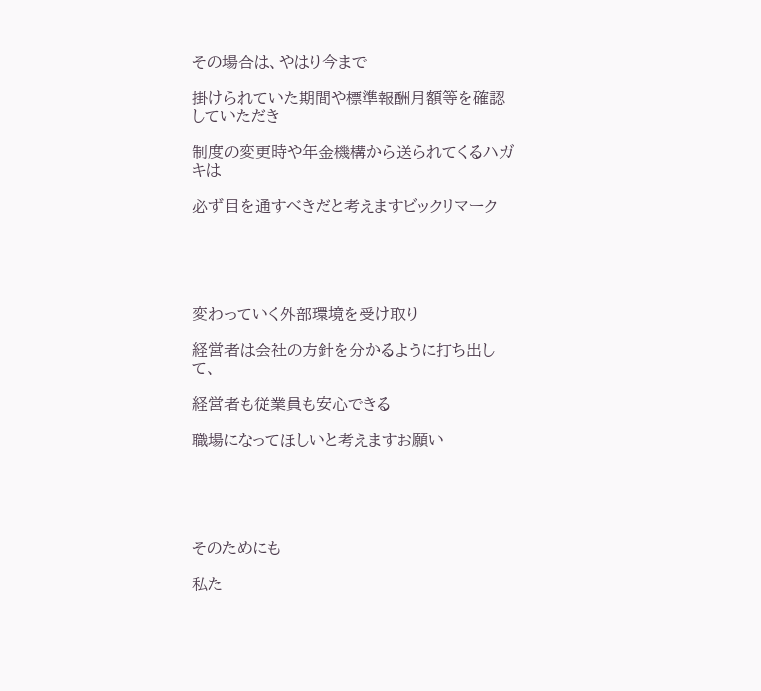その場合は、やはり今まで

掛けられていた期間や標準報酬月額等を確認していただき

制度の変更時や年金機構から送られてくるハガキは

必ず目を通すべきだと考えますビックリマーク





変わっていく外部環境を受け取り

経営者は会社の方針を分かるように打ち出して、

経営者も従業員も安心できる

職場になってほしいと考えますお願い





そのためにも

私た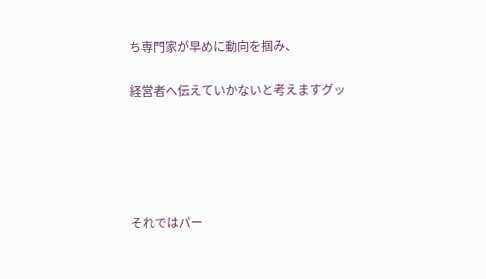ち専門家が早めに動向を掴み、

経営者へ伝えていかないと考えますグッ





それではパー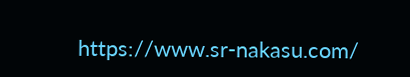https://www.sr-nakasu.com/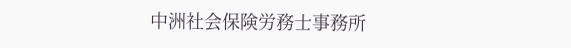中洲社会保険労務士事務所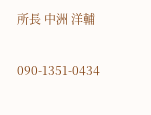所長 中洲 洋輔

090-1351-0434